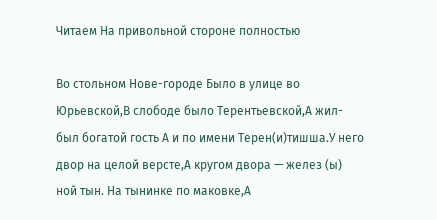Читаем На привольной стороне полностью

Во стольном Нове-городе Было в улице во Юрьевской,В слободе было Терентьевской,А жил-был богатой гость А и по имени Терен(и)тишша.У него двор на целой версте,А кругом двора — желез (ы) ной тын. На тынинке по маковке,А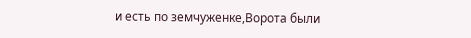и есть по земчуженке,Ворота были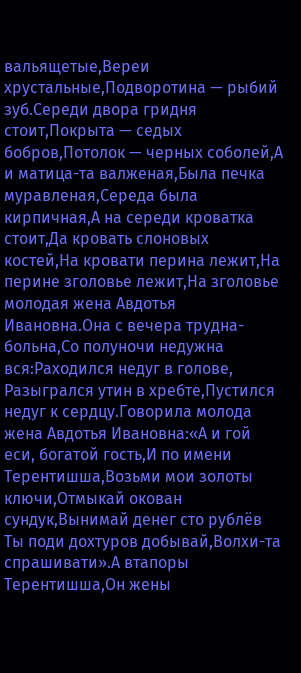вальящетые,Вереи хрустальные,Подворотина — рыбий зуб.Середи двора гридня стоит,Покрыта — седых бобров,Потолок — черных соболей,А и матица-та валженая,Была печка муравленая,Середа была кирпичная,А на середи кроватка стоит,Да кровать слоновых костей,На кровати перина лежит,На перине зголовье лежит,На зголовье молодая жена Авдотья Ивановна.Она с вечера трудна-больна,Со полуночи недужна вся:Раходился недуг в голове, Разыгрался утин в хребте,Пустился недуг к сердцу.Говорила молода жена Авдотья Ивановна:«А и гой еси, богатой гость,И по имени Терентишша,Возьми мои золоты ключи,Отмыкай окован сундук,Вынимай денег сто рублёв Ты поди дохтуров добывай,Волхи-та спрашивати».А втапоры Терентишша,Он жены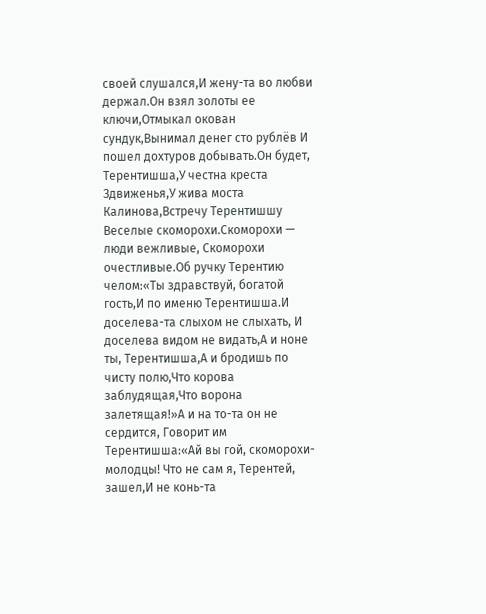своей слушался,И жену-та во любви держал.Он взял золоты ее ключи,Отмыкал окован сундук,Вынимал денег сто рублёв И пошел дохтуров добывать.Он будет, Терентишша,У честна креста Здвиженья,У жива моста Калинова,Встречу Терентишшу Веселые скоморохи.Скоморохи — люди вежливые, Скоморохи очестливые.Об ручку Терентию челом:«Ты здравствуй, богатой гость,И по именю Терентишша.И доселева-та слыхом не слыхать, И доселева видом не видать,А и ноне ты, Терентишша,А и бродишь по чисту полю,Что корова заблудящая,Что ворона залетящая!»А и на то-та он не сердится, Говорит им Терентишша:«Ай вы гой, скоморохи-молодцы! Что не сам я, Терентей, зашел,И не конь-та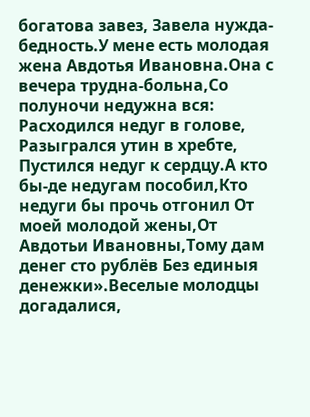богатова завез, Завела нужда-бедность.У мене есть молодая жена Авдотья Ивановна.Она с вечера трудна-больна,Со полуночи недужна вся: Расходился недуг в голове, Разыгрался утин в хребте, Пустился недуг к сердцу.А кто бы-де недугам пособил,Кто недуги бы прочь отгонил От моей молодой жены,От Авдотьи Ивановны,Тому дам денег сто рублёв Без единыя денежки».Веселые молодцы догадалися,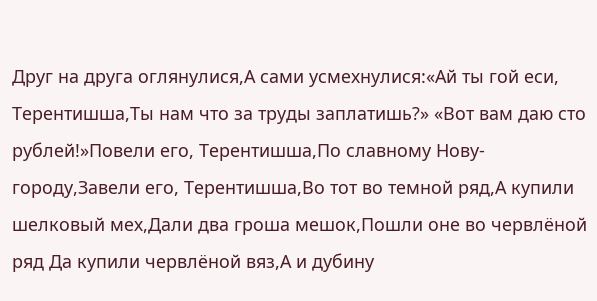Друг на друга оглянулися,А сами усмехнулися:«Ай ты гой еси, Терентишша,Ты нам что за труды заплатишь?» «Вот вам даю сто рублей!»Повели его, Терентишша,По славному Нову-городу,Завели его, Терентишша,Во тот во темной ряд,А купили шелковый мех,Дали два гроша мешок,Пошли оне во червлёной ряд Да купили червлёной вяз,А и дубину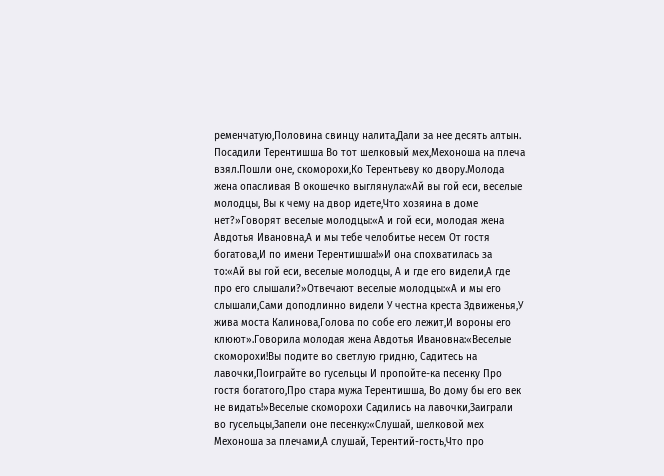ременчатую,Половина свинцу налита,Дали за нее десять алтын. Посадили Терентишша Во тот шелковый мех,Мехоноша на плеча взял.Пошли оне, скоморохи,Ко Терентьеву ко двору.Молода жена опасливая В окошечко выглянула:«Ай вы гой еси, веселые молодцы, Вы к чему на двор идете,Что хозяина в доме нет?»Говорят веселые молодцы:«А и гой еси, молодая жена Авдотья Ивановна,А и мы тебе челобитье несем От гостя богатова,И по имени Терентишша!»И она спохватилась за то:«Ай вы гой еси, веселые молодцы, А и где его видели,А где про его слышали?»Отвечают веселые молодцы:«А и мы его слышали,Сами доподлинно видели У честна креста Здвиженья,У жива моста Калинова,Голова по собе его лежит,И вороны его клюют».Говорила молодая жена Авдотья Ивановна:«Веселые скоморохи!Вы подите во светлую гридню, Садитесь на лавочки,Поиграйте во гусельцы И пропойте-ка песенку Про гостя богатого,Про стара мужа Терентишша, Во дому бы его век не видать!»Веселые скоморохи Садились на лавочки,Заиграли во гусельцы,Запели оне песенку:«Слушай, шелковой мех Мехоноша за плечами,А слушай, Терентий-гость,Что про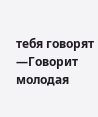тебя говорят —Говорит молодая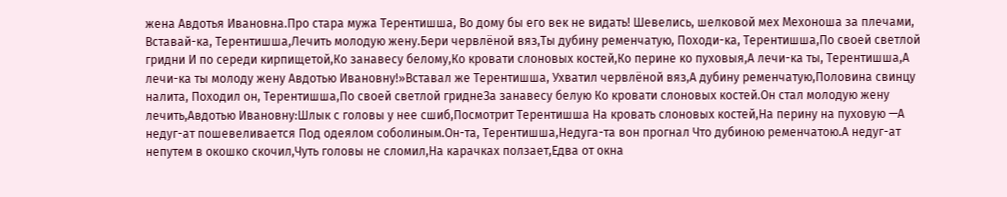жена Авдотья Ивановна.Про стара мужа Терентишша, Во дому бы его век не видать! Шевелись, шелковой мех Мехоноша за плечами, Вставай-ка, Терентишша,Лечить молодую жену.Бери червлёной вяз,Ты дубину ременчатую, Походи-ка, Терентишша,По своей светлой гридни И по середи кирпищетой,Ко занавесу белому,Ко кровати слоновых костей,Ко перине ко пуховыя,А лечи-ка ты, Терентишша,А лечи-ка ты молоду жену Авдотью Ивановну!»Вставал же Терентишша, Ухватил червлёной вяз,А дубину ременчатую,Половина свинцу налита, Походил он, Терентишша,По своей светлой гриднеЗа занавесу белую Ко кровати слоновых костей.Он стал молодую жену лечить,Авдотью Ивановну:Шлык с головы у нее сшиб,Посмотрит Терентишша На кровать слоновых костей,На перину на пуховую —А недуг-ат пошевеливается Под одеялом соболиным.Он-та, Терентишша,Недуга-та вон прогнал Что дубиною ременчатою.А недуг-ат непутем в окошко скочил,Чуть головы не сломил,На карачках ползает,Едва от окна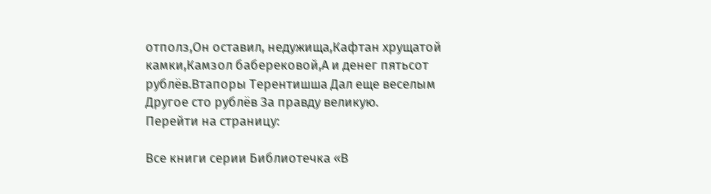отполз,Он оставил, недужища,Кафтан хрущатой камки,Камзол баберековой,А и денег пятьсот рублёв.Втапоры Терентишша Дал еще веселым Другое сто рублёв За правду великую.
Перейти на страницу:

Все книги серии Библиотечка «В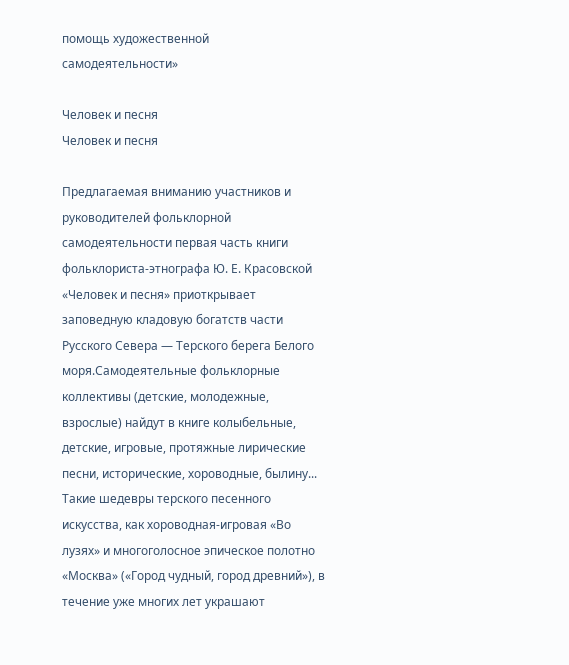помощь художественной самодеятельности»

Человек и песня
Человек и песня

Предлагаемая вниманию участников и руководителей фольклорной самодеятельности первая часть книги фольклориста-этнографа Ю. Е. Красовской «Человек и песня» приоткрывает заповедную кладовую богатств части Русского Севера — Терского берега Белого моря.Самодеятельные фольклорные коллективы (детские, молодежные, взрослые) найдут в книге колыбельные, детские, игровые, протяжные лирические песни, исторические, хороводные, былину... Такие шедевры терского песенного искусства, как хороводная-игровая «Во лузях» и многоголосное эпическое полотно «Москва» («Город чудный, город древний»), в течение уже многих лет украшают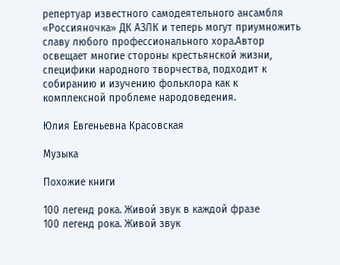репертуар известного самодеятельного ансамбля «Россияночка» ДК АЗЛК и теперь могут приумножить славу любого профессионального хора.Автор освещает многие стороны крестьянской жизни, специфики народного творчества, подходит к собиранию и изучению фольклора как к комплексной проблеме народоведения.

Юлия Евгеньевна Красовская

Музыка

Похожие книги

100 легенд рока. Живой звук в каждой фразе
100 легенд рока. Живой звук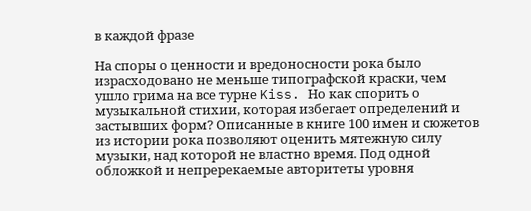в каждой фразе

На споры о ценности и вредоносности рока было израсходовано не меньше типографской краски, чем ушло грима на все турне Kiss. Но как спорить о музыкальной стихии, которая избегает определений и застывших форм? Описанные в книге 100 имен и сюжетов из истории рока позволяют оценить мятежную силу музыки, над которой не властно время. Под одной обложкой и непререкаемые авторитеты уровня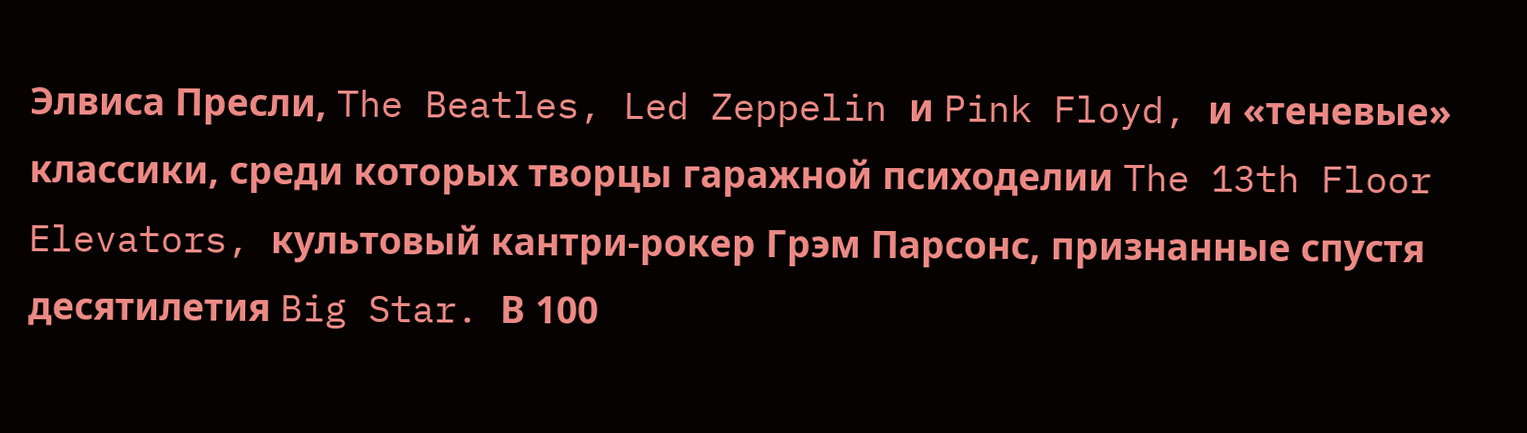Элвиса Пресли, The Beatles, Led Zeppelin и Pink Floyd, и «теневые» классики, среди которых творцы гаражной психоделии The 13th Floor Elevators, культовый кантри-рокер Грэм Парсонс, признанные спустя десятилетия Big Star. В 100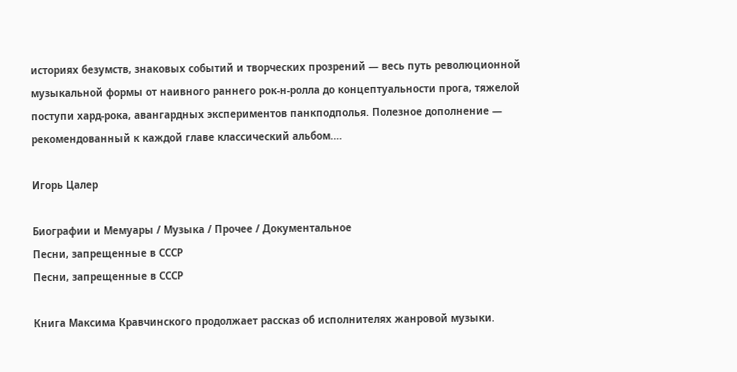историях безумств, знаковых событий и творческих прозрений — весь путь революционной музыкальной формы от наивного раннего рок-н-ролла до концептуальности прога, тяжелой поступи хард-рока, авангардных экспериментов панкподполья. Полезное дополнение — рекомендованный к каждой главе классический альбом.…

Игорь Цалер

Биографии и Мемуары / Музыка / Прочее / Документальное
Песни, запрещенные в СССР
Песни, запрещенные в СССР

Книга Максима Кравчинского продолжает рассказ об исполнителях жанровой музыки.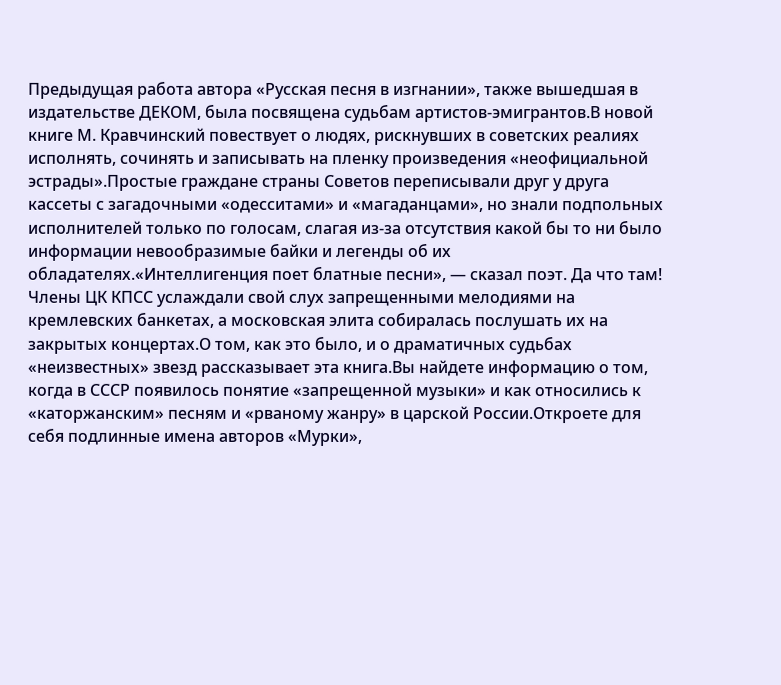Предыдущая работа автора «Русская песня в изгнании», также вышедшая в издательстве ДЕКОМ, была посвящена судьбам артистов-эмигрантов.В новой книге М. Кравчинский повествует о людях, рискнувших в советских реалиях исполнять, сочинять и записывать на пленку произведения «неофициальной эстрады».Простые граждане страны Советов переписывали друг у друга кассеты с загадочными «одесситами» и «магаданцами», но знали подпольных исполнителей только по голосам, слагая из-за отсутствия какой бы то ни было информации невообразимые байки и легенды об их обладателях.«Интеллигенция поет блатные песни», — сказал поэт. Да что там! Члены ЦК КПСС услаждали свой слух запрещенными мелодиями на кремлевских банкетах, а московская элита собиралась послушать их на закрытых концертах.О том, как это было, и о драматичных судьбах «неизвестных» звезд рассказывает эта книга.Вы найдете информацию о том, когда в СССР появилось понятие «запрещенной музыки» и как относились к «каторжанским» песням и «рваному жанру» в царской России.Откроете для себя подлинные имена авторов «Мурки»,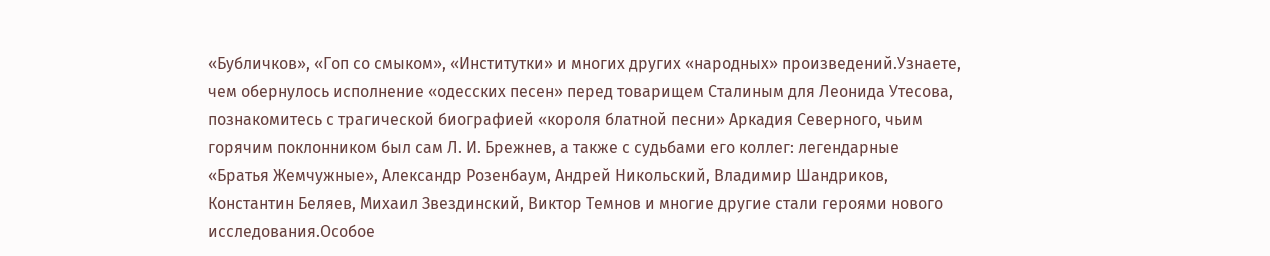«Бубличков», «Гоп со смыком», «Институтки» и многих других «народных» произведений.Узнаете, чем обернулось исполнение «одесских песен» перед товарищем Сталиным для Леонида Утесова, познакомитесь с трагической биографией «короля блатной песни» Аркадия Северного, чьим горячим поклонником был сам Л. И. Брежнев, а также с судьбами его коллег: легендарные «Братья Жемчужные», Александр Розенбаум, Андрей Никольский, Владимир Шандриков, Константин Беляев, Михаил Звездинский, Виктор Темнов и многие другие стали героями нового исследования.Особое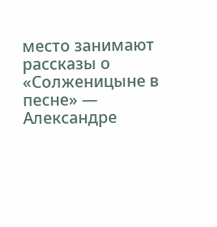место занимают рассказы о «Солженицыне в песне» — Александре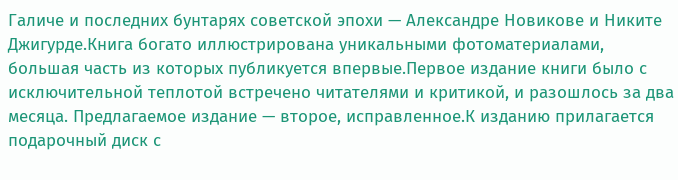Галиче и последних бунтарях советской эпохи — Александре Новикове и Никите Джигурде.Книга богато иллюстрирована уникальными фотоматериалами, большая часть из которых публикуется впервые.Первое издание книги было с исключительной теплотой встречено читателями и критикой, и разошлось за два месяца. Предлагаемое издание — второе, исправленное.К изданию прилагается подарочный диск с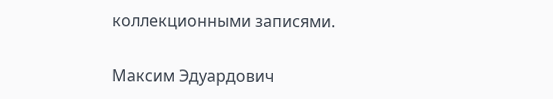коллекционными записями.

Максим Эдуардович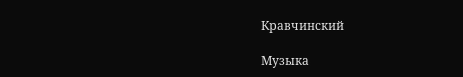Кравчинский

Музыка